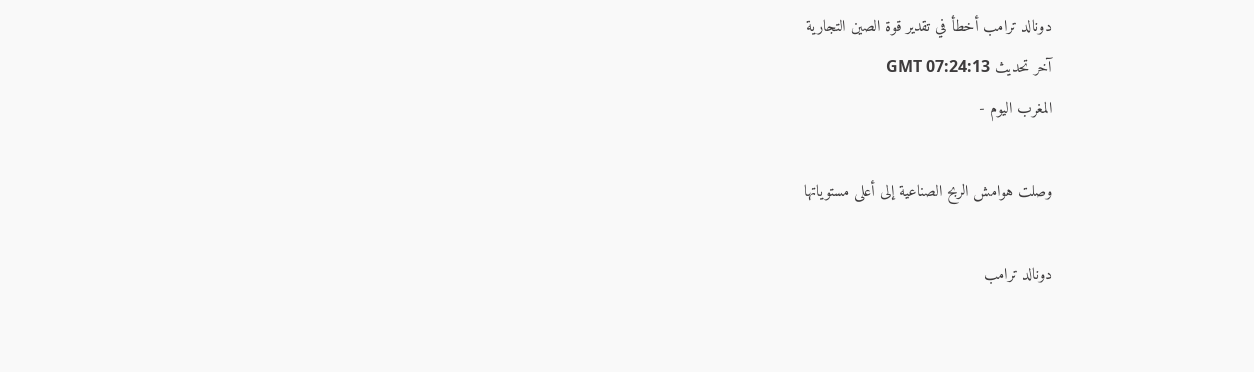دونالد ترامب أخطأ في تقدير قوة الصين التجارية
آخر تحديث GMT 07:24:13
المغرب اليوم -

وصلت هوامش الربح الصناعية إلى أعلى مستوياتها

دونالد ترامب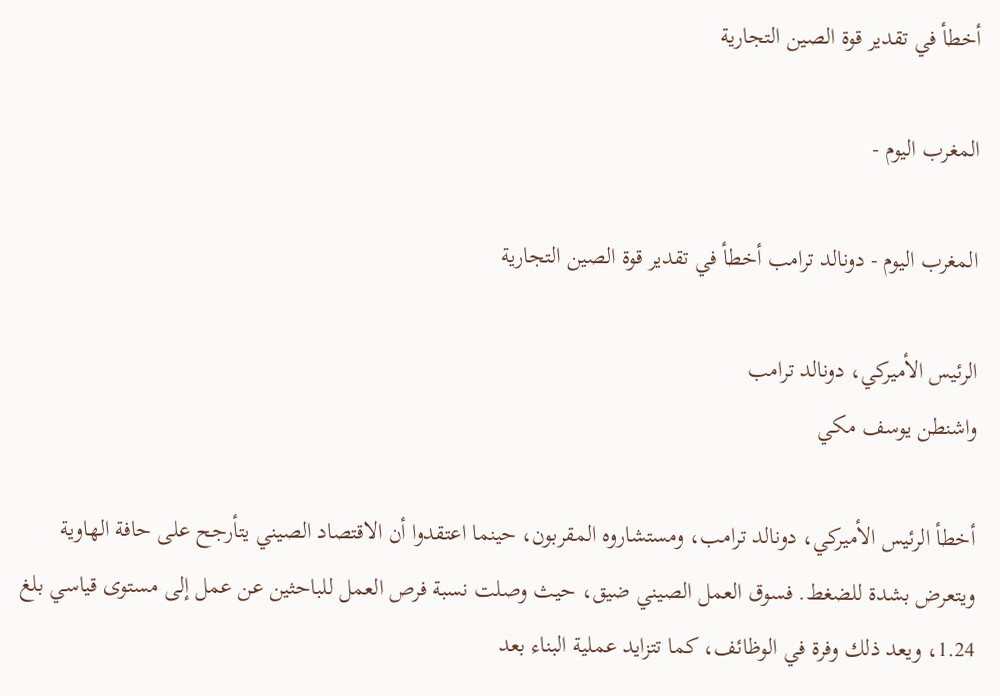أخطأ في تقدير قوة الصين التجارية

المغرب اليوم -

المغرب اليوم - دونالد ترامب أخطأ في تقدير قوة الصين التجارية

الرئيس الأميركي، دونالد ترامب
واشنطن يوسف مكي

أخطأ الرئيس الأميركي، دونالد ترامب، ومستشاروه المقربون، حينما اعتقدوا أن الاقتصاد الصيني يتأرجح على حافة الهاوية ويتعرض بشدة للضغط. فسوق العمل الصيني ضيق، حيث وصلت نسبة فرص العمل للباحثين عن عمل إلى مستوى قياسي بلغ 1.24، ويعد ذلك وفرة في الوظائف، كما تتزايد عملية البناء بعد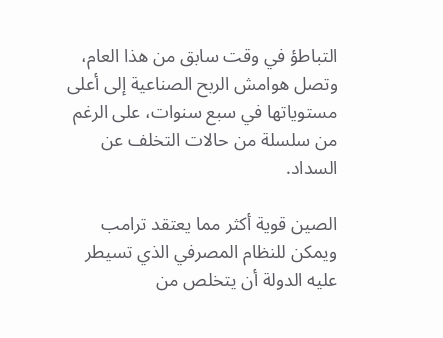التباطؤ في وقت سابق من هذا العام، وتصل هوامش الربح الصناعية إلى أعلى مستوياتها في سبع سنوات، على الرغم من سلسلة من حالات التخلف عن السداد.

الصين قوية أكثر مما يعتقد ترامب
ويمكن للنظام المصرفي الذي تسيطر عليه الدولة أن يتخلص من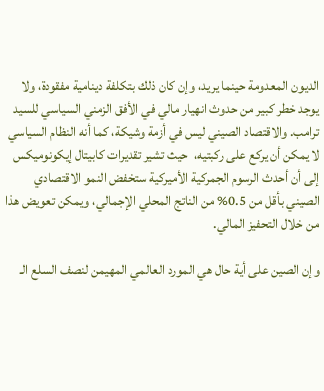الديون المعدومة حينما يريد، وإن كان ذلك بتكلفة دينامية مفقودة، ولا يوجد خطر كبير من حدوث انهيار مالي في الأفق الزمني السياسي للسيد ترامب. والاقتصاد الصيني ليس في أزمة وشيكة، كما أنه النظام السياسي لا يمكن أن يركع على ركبتيه،  حيث تشير تقديرات كابيتال إيكونوميكس إلى أن أحدث الرسوم الجمركية الأميركية ستخفض النمو الاقتصادي الصيني بأقل من 0.5% من الناتج المحلي الإجمالي، ويمكن تعويض هذا من خلال التحفيز المالي.

وإن الصين على أية حال هي المورد العالمي المهيمن لنصف السلع الـ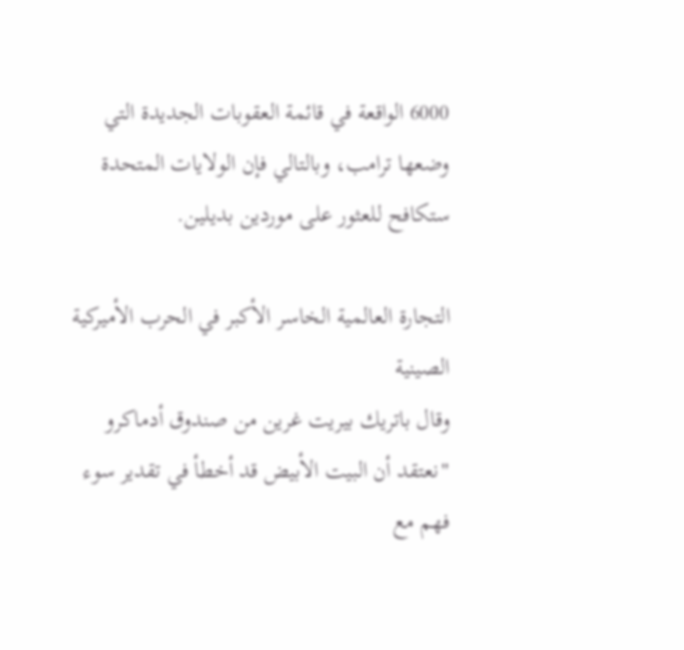6000 الواقعة في قائمة العقوبات الجديدة التي وضعها ترامب، وبالتالي فإن الولايات المتحدة ستكافح للعثور على موردين بديلين.

التجارة العالمية الخاسر الأكبر في الحرب الأميركية الصينية
وقال باتريك بيريت غرين من صندوق أدماكرو "نعتقد أن البيت الأبيض قد أخطأ في تقدير سوء فهم مع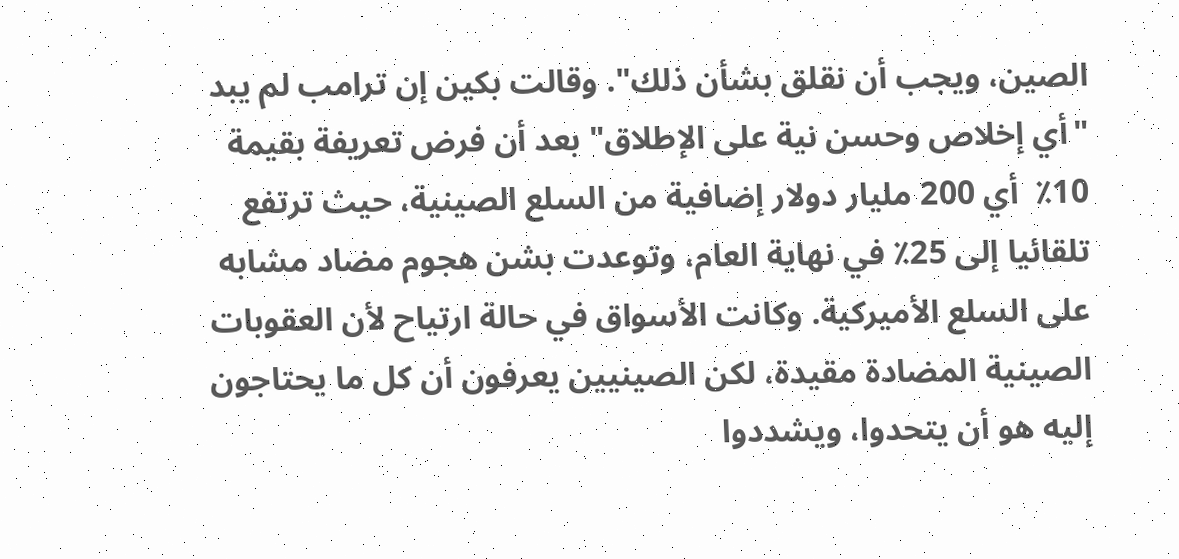الصين، ويجب أن نقلق بشأن ذلك". وقالت بكين إن ترامب لم يبد "أي إخلاص وحسن نية على الإطلاق" بعد أن فرض تعريفة بقيمة 10٪  أي 200 مليار دولار إضافية من السلع الصينية، حيث ترتفع تلقائيا إلى 25٪ في نهاية العام، وتوعدت بشن هجوم مضاد مشابه على السلع الأميركية. وكانت الأسواق في حالة ارتياح لأن العقوبات الصينية المضادة مقيدة، لكن الصينيين يعرفون أن كل ما يحتاجون إليه هو أن يتحدوا، ويشددوا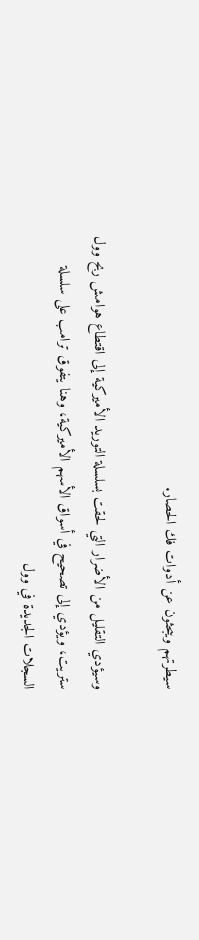سيطرتهم ويبحثون عن أدوات فك الحصار.

وسيؤدي التقليل من الأضرار التي لحقت بسلسلة التوريد الأميركية إلى اقتطاع هوامش ربح وول ستريت، ويؤدي إلى تصحيح في أسواق الأسهم الأميركية، وهنا يتفوق ترامب على سلسلة السجلات الجديدة في وول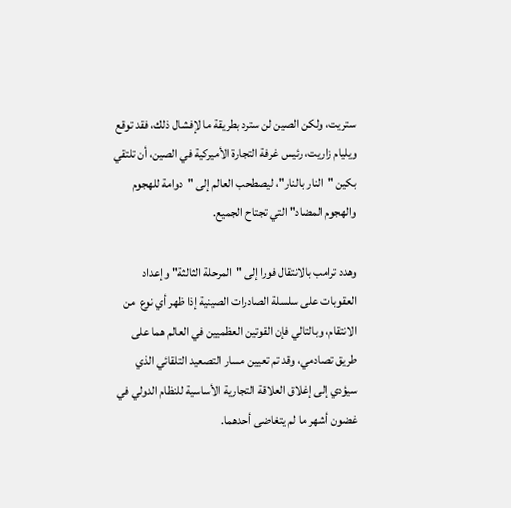ستريت، ولكن الصين لن سترد بطريقة ما لإفشال ذلك، فقد توقع ويليام زاريت، رئيس غرفة التجارة الأميركية في الصين، أن تلتقي بكين "النار بالنار"، ليصطحب العالم إلى "دوامة للهجوم والهجوم المضاد" التي تجتاح الجميع.

وهدد ترامب بالانتقال فورا إلى "المرحلة الثالثة" وإعداد العقوبات على سلسلة الصادرات الصينية إذا ظهر أي نوع  من الانتقام، وبالتالي فإن القوتين العظميين في العالم هما على طريق تصادمي، وقد تم تعيين مسار التصعيد التلقائي الذي سيؤدي إلى إغلاق العلاقة التجارية الأساسية للنظام الدولي في غضون أشهر ما لم يتغاضى أحدهما.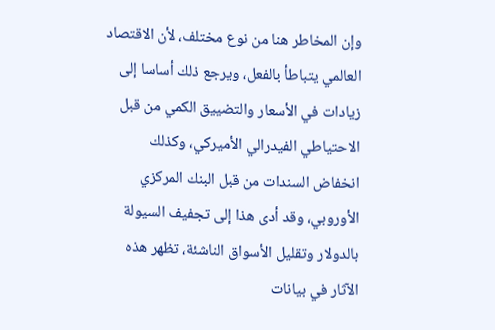وإن المخاطر هنا من نوع مختلف، لأن الاقتصاد العالمي يتباطأ بالفعل، ويرجع ذلك أساسا إلى زيادات في الأسعار والتضييق الكمي من قبل الاحتياطي الفيدرالي الأميركي، وكذلك انخفاض السندات من قبل البنك المركزي الأوروبي، وقد أدى هذا إلى تجفيف السيولة بالدولار وتقليل الأسواق الناشئة، تظهر هذه الآثار في بيانات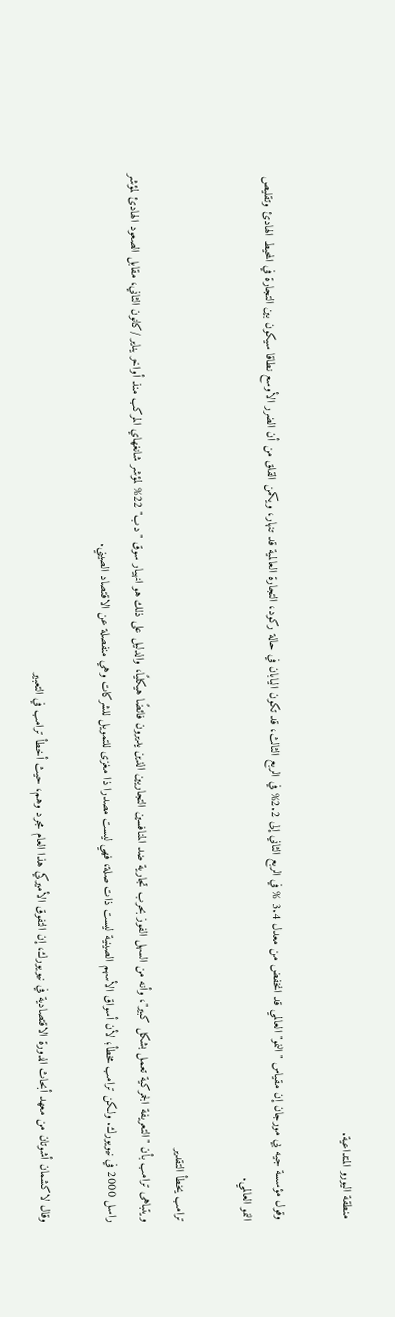منطقة اليورو المتداعية.

وقول مؤسسة جيه بي مورجان إن مقياس "النمو" العالمي قد انخفض من معدل 3.4 % في الربع الثاني إلى 2.2% في الربع الثالث، قد تكون اليابان في حالة ركود، التجارة العالمية قد تنهار، ويكمن القلق من أن الضرر الأوسع نطاقا سيكون بين التجارة في المحيط الهادئ وتقليص النمو العالمي.

ترامب يخطأ التقدير
ويتباهى ترامب بأن "التعريفة الجمركية تعمل بشكل كبير"، وأنه من السهل الفوز بحرب تجارية ضد المنافسين التجاريين الذين يديرون فائضًا هيكليًا، والدليل على ذلك هو انهيار سوق "دب" 22% لمؤشر شانغهاي المركب منذ أواخر يناير /كانون الثاني، مقابل الصعود الهادئ لمؤشر راسل 2000 في نيويورك. ولكن ترامب مخطأ؛ لأن أسواق الأسهم الصينية ليست ذات صلة، فهي ليست مصدرا ذا مغزى للتمويل للشركات وهي منفصلة عن الاقتصاد الصيني.

وقال لاكشمان أشوتان من معهد أبحاث الدورة الاقتصادية في نيويورك، إن التفوق الأميركي هذا العام مجرد وهم، حيث أخطأ ترامب في التعبير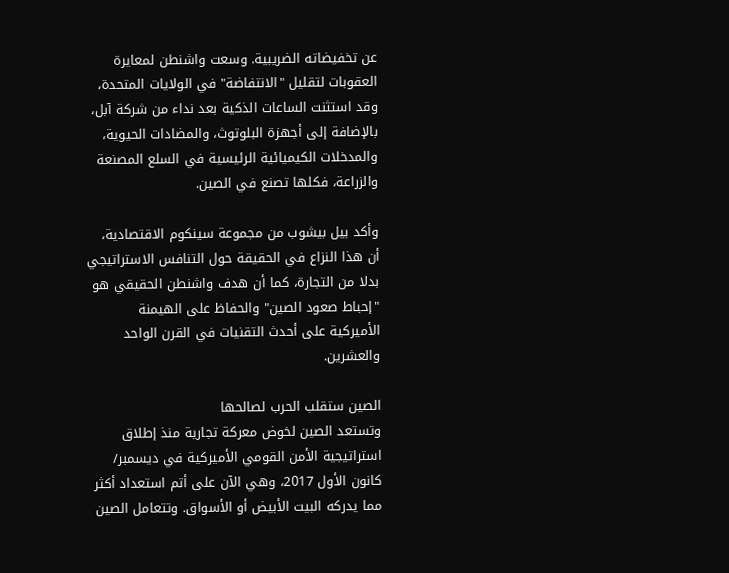عن تخفيضاته الضريبية. وسعت واشنطن لمعايرة العقوبات لتقليل "الانتفاضة" في الولايات المتحدة، وقد استثنت الساعات الذكية بعد نداء من شركة آبل، بالإضافة إلى أجهزة البلوتوث، والمضادات الحيوية، والمدخلات الكيميائية الرئيسية في السلع المصنعة والزراعة، فكلها تصنع في الصين.

وأكد بيل بيشوب من مجموعة سينكوم الاقتصادية، أن هذا النزاع في الحقيقة حول التنافس الاستراتيجي بدلا من التجارة، كما أن هدف واشنطن الحقيقي هو "إحباط صعود الصين" والحفاظ على الهيمنة الأميركية على أحدث التقنيات في القرن الواحد والعشرين.

الصين ستقلب الحرب لصالحها
وتستعد الصين لخوض معركة تجارية منذ إطلاق استراتيجية الأمن القومي الأميركية في ديسمبر/ كانون الأول 2017، وهي الآن على أتم استعداد أكثر مما يدركه البيت الأبيض أو الأسواق. وتتعامل الصين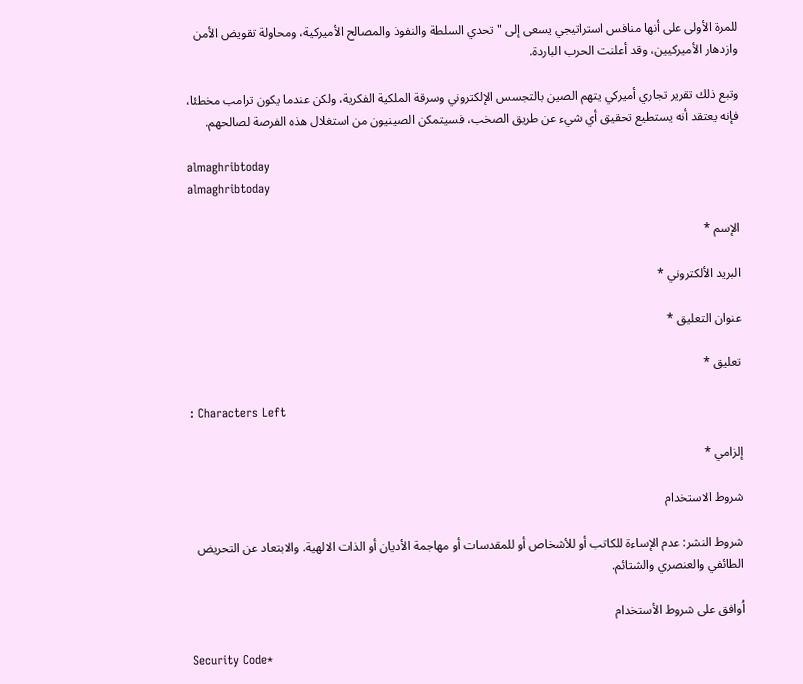للمرة الأولى على أنها منافس استراتيجي يسعى إلى "تحدي السلطة والنفوذ والمصالح الأميركية، ومحاولة تقويض الأمن وازدهار الأميركيين، وقد أعلنت الحرب الباردة.

وتبع ذلك تقرير تجاري أميركي يتهم الصين بالتجسس الإلكتروني وسرقة الملكية الفكرية، ولكن عندما يكون ترامب مخطئا، فإنه يعتقد أنه يستطيع تحقيق أي شيء عن طريق الصخب، فسيتمكن الصينيون من استغلال هذه الفرصة لصالحهم.

almaghribtoday
almaghribtoday

الإسم *

البريد الألكتروني *

عنوان التعليق *

تعليق *

: Characters Left

إلزامي *

شروط الاستخدام

شروط النشر: عدم الإساءة للكاتب أو للأشخاص أو للمقدسات أو مهاجمة الأديان أو الذات الالهية. والابتعاد عن التحريض الطائفي والعنصري والشتائم.

اُوافق على شروط الأستخدام

Security Code*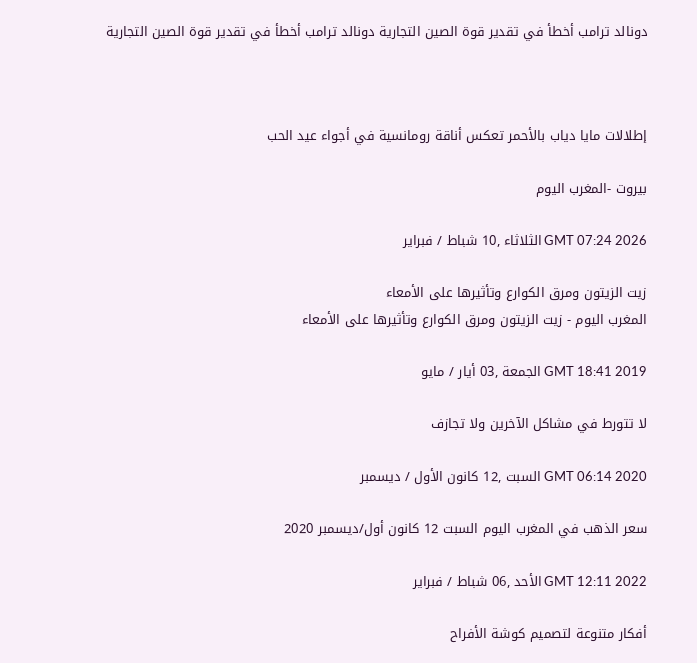دونالد ترامب أخطأ في تقدير قوة الصين التجارية دونالد ترامب أخطأ في تقدير قوة الصين التجارية



إطلالات مايا دياب بالأحمر تعكس أناقة رومانسية في أجواء عيد الحب

بيروت -المغرب اليوم

GMT 07:24 2026 الثلاثاء ,10 شباط / فبراير

زيت الزيتون ومرق الكوارع وتأثيرها على الأمعاء
المغرب اليوم - زيت الزيتون ومرق الكوارع وتأثيرها على الأمعاء

GMT 18:41 2019 الجمعة ,03 أيار / مايو

لا تتورط في مشاكل الآخرين ولا تجازف

GMT 06:14 2020 السبت ,12 كانون الأول / ديسمبر

سعر الذهب في المغرب اليوم السبت 12 كانون أول/ديسمبر 2020

GMT 12:11 2022 الأحد ,06 شباط / فبراير

أفكار متنوعة لتصميم كوشة الأفراح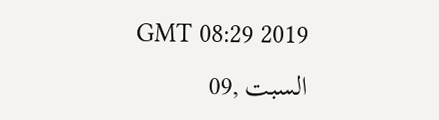GMT 08:29 2019 السبت ,09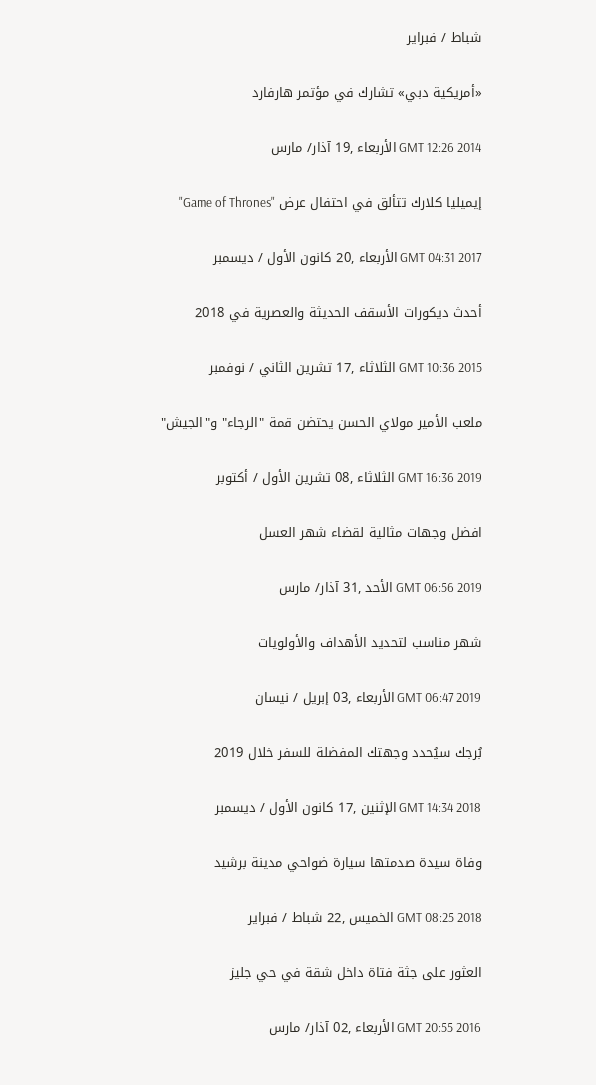شباط / فبراير

«أمريكية دبي» تشارك في مؤتمر هارفارد

GMT 12:26 2014 الأربعاء ,19 آذار/ مارس

إيميليا كلارك تتألق في احتفال عرض "Game of Thrones"

GMT 04:31 2017 الأربعاء ,20 كانون الأول / ديسمبر

أحدث ديكورات الأسقف الحديثة والعصرية في 2018

GMT 10:36 2015 الثلاثاء ,17 تشرين الثاني / نوفمبر

ملعب الأمير مولاي الحسن يحتضن قمة "الرجاء" و"الجيش"

GMT 16:36 2019 الثلاثاء ,08 تشرين الأول / أكتوبر

افضل وجهات مثالية لقضاء شهر العسل

GMT 06:56 2019 الأحد ,31 آذار/ مارس

شهر مناسب لتحديد الأهداف والأولويات

GMT 06:47 2019 الأربعاء ,03 إبريل / نيسان

بُرجك سيُحدد وجهتك المفضلة للسفر خلال 2019

GMT 14:34 2018 الإثنين ,17 كانون الأول / ديسمبر

وفاة سيدة صدمتها سيارة ضواحي مدينة برشيد

GMT 08:25 2018 الخميس ,22 شباط / فبراير

العثور على جثة فتاة داخل شقة في حي جليز

GMT 20:55 2016 الأربعاء ,02 آذار/ مارس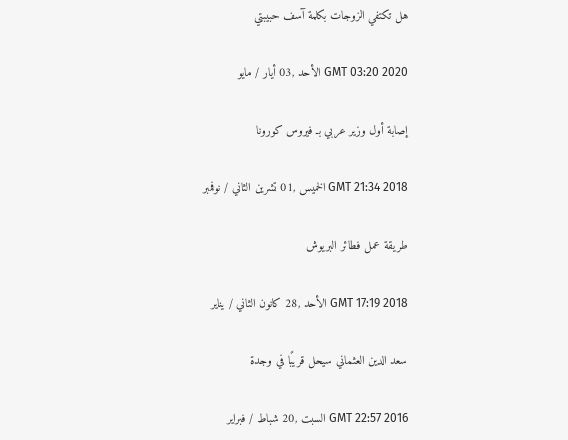هل تكتفي الزوجات بكلمة آسف حبيبتي

GMT 03:20 2020 الأحد ,03 أيار / مايو

إصابة أول وزير عربي بـ فيروس كورونا

GMT 21:34 2018 الخميس ,01 تشرين الثاني / نوفمبر

طريقة عمل فطائر البريوش

GMT 17:19 2018 الأحد ,28 كانون الثاني / يناير

سعد الدين العثماني سيحل قريبًا في وجدة

GMT 22:57 2016 السبت ,20 شباط / فبراير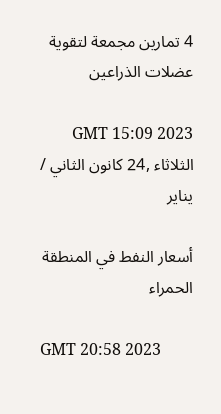4 تمارين مجمعة لتقوية عضلات الذراعين

GMT 15:09 2023 الثلاثاء ,24 كانون الثاني / يناير

أسعار النفط في المنطقة الحمراء

GMT 20:58 2023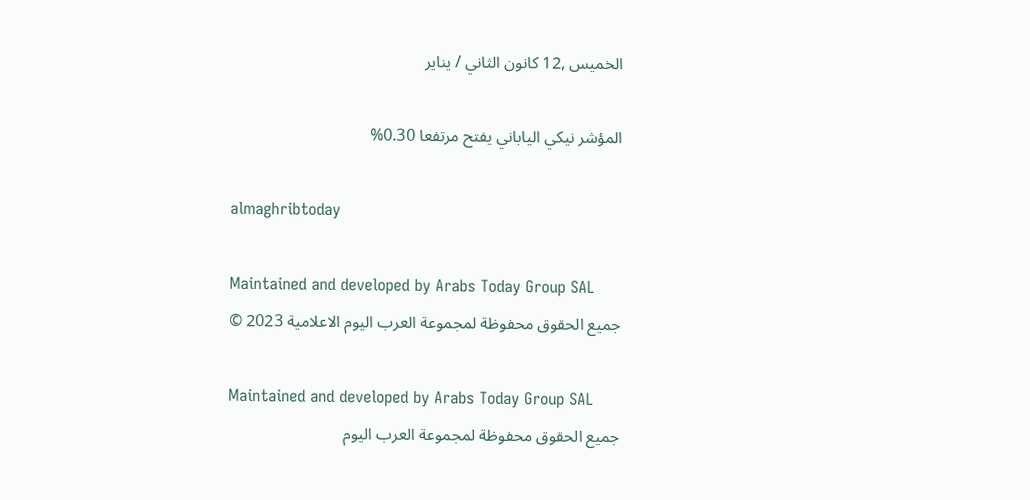الخميس ,12 كانون الثاني / يناير

المؤشر نيكي الياباني يفتح مرتفعا 0.30%

almaghribtoday

Maintained and developed by Arabs Today Group SAL
جميع الحقوق محفوظة لمجموعة العرب اليوم الاعلامية 2023 ©

Maintained and developed by Arabs Today Group SAL
جميع الحقوق محفوظة لمجموعة العرب اليوم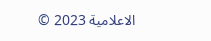الاعلامية 2023 ©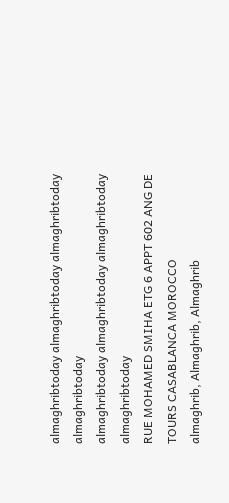almaghribtoday almaghribtoday almaghribtoday almaghribtoday
almaghribtoday almaghribtoday almaghribtoday
almaghribtoday
RUE MOHAMED SMIHA ETG 6 APPT 602 ANG DE TOURS CASABLANCA MOROCCO
almaghrib, Almaghrib, Almaghrib